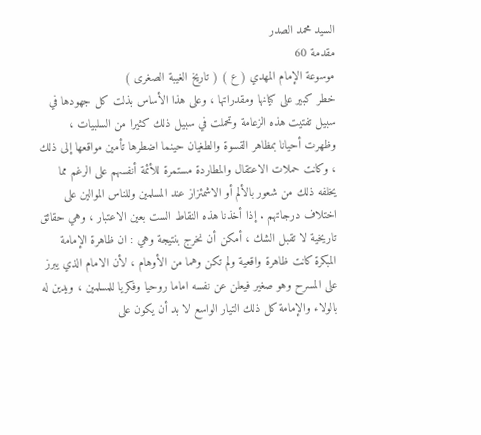السيد محمد الصدر
مقدمة 60
موسوعة الإمام المهدي ( ع ) ( تاريخ الغيبة الصغرى )
خطر كبير على كيانها ومقدراتها ، وعلى هذا الأساس بذلت كل جهودها في سبيل تفتيت هذه الزعامة وتحملت في سبيل ذلك كثيرا من السلبيات ، وظهرت أحيانا بمظاهر القسوة والطغيان حينما اضطرها تأمين مواقعها إلى ذلك ، وكانت حملات الاعتقال والمطاردة مستمرة للأئمة أنفسهم على الرغم مما يخلفه ذلك من شعور بالألم أو الاشمئزاز عند المسلمين وللناس الموالين على اختلاف درجاتهم . إذا أخذنا هذه النقاط الست بعين الاعتبار ، وهي حقائق تاريخية لا تقبل الشك ، أمكن أن نخرج بنتيجة وهي : ان ظاهرة الإمامة المبكرة كانت ظاهرة واقعية ولم تكن وهما من الأوهام ، لأن الامام الذي يبرز على المسرح وهو صغير فيعلن عن نفسه اماما روحيا وفكريا للمسلمين ، ويدين له بالولاء والإمامة كل ذلك التيار الواسع لا بد أن يكون على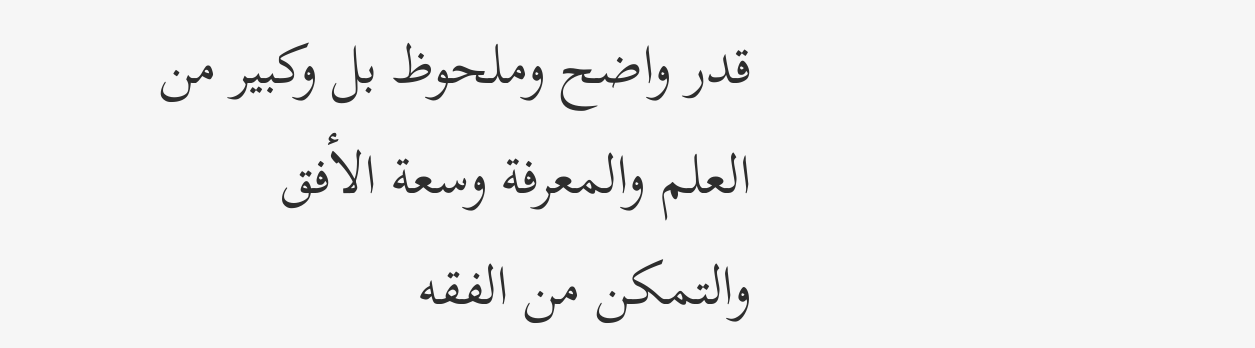قدر واضح وملحوظ بل وكبير من العلم والمعرفة وسعة الأفق والتمكن من الفقه